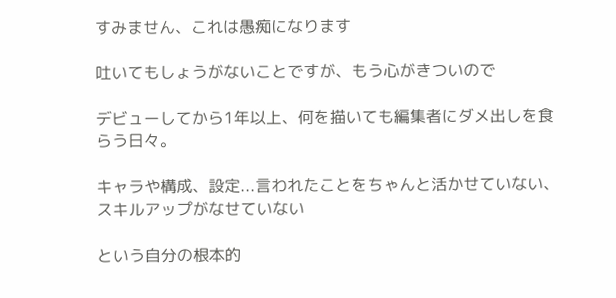すみません、これは愚痴になります

吐いてもしょうがないことですが、もう心がきついので

デビューしてから1年以上、何を描いても編集者にダメ出しを食らう日々。

キャラや構成、設定...言われたことをちゃんと活かせていない、スキルアップがなせていない

という自分の根本的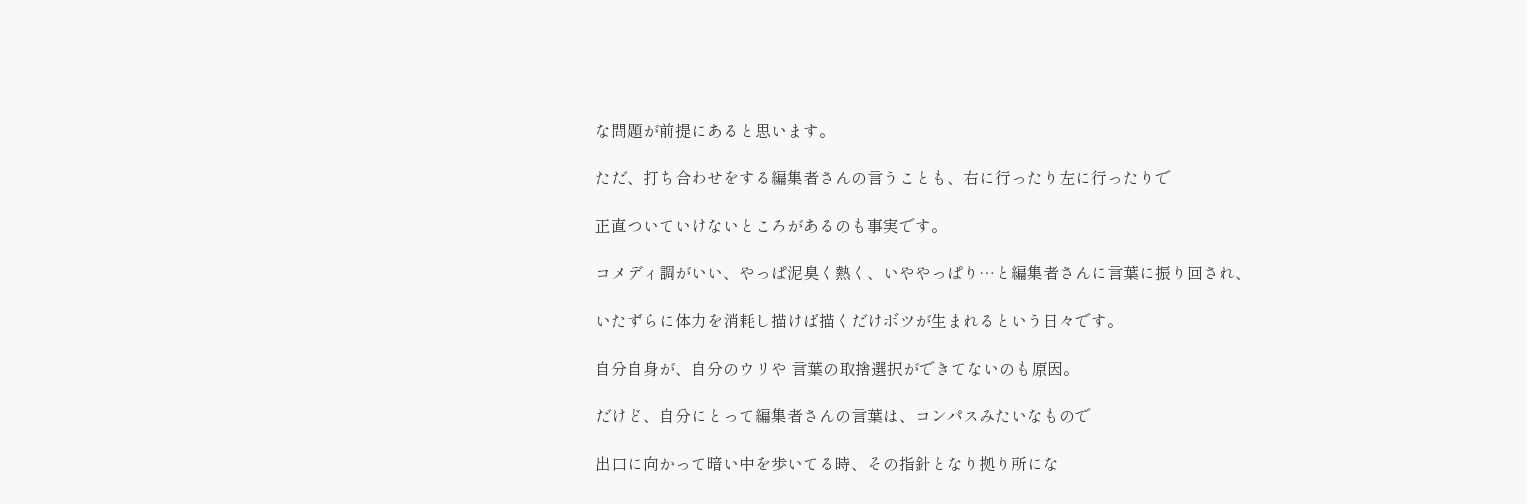な問題が前提にあると思います。

ただ、打ち合わせをする編集者さんの言うことも、右に行ったり左に行ったりで

正直ついていけないところがあるのも事実です。

コメディ調がいい、やっぱ泥臭く熱く、いややっぱり⋯と編集者さんに言葉に振り回され、

いたずらに体力を消耗し描けば描くだけボツが生まれるという日々です。

自分自身が、自分のウリや 言葉の取捨選択ができてないのも原因。

だけど、自分にとって編集者さんの言葉は、コンパスみたいなもので

出口に向かって暗い中を歩いてる時、その指針となり拠り所にな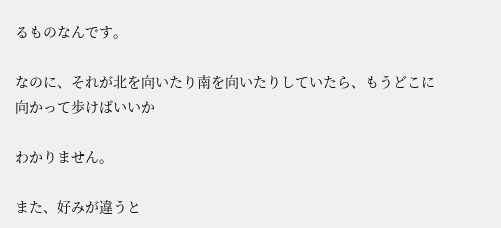るものなんです。

なのに、それが北を向いたり南を向いたりしていたら、もうどこに向かって歩けばいいか

わかりません。

また、好みが違うと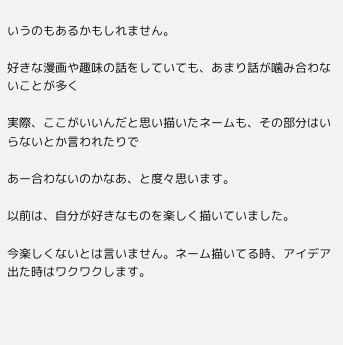いうのもあるかもしれません。

好きな漫画や趣味の話をしていても、あまり話が噛み合わないことが多く

実際、ここがいいんだと思い描いたネームも、その部分はいらないとか言われたりで

あー合わないのかなあ、と度々思います。

以前は、自分が好きなものを楽しく描いていました。

今楽しくないとは言いません。ネーム描いてる時、アイデア出た時はワクワクします。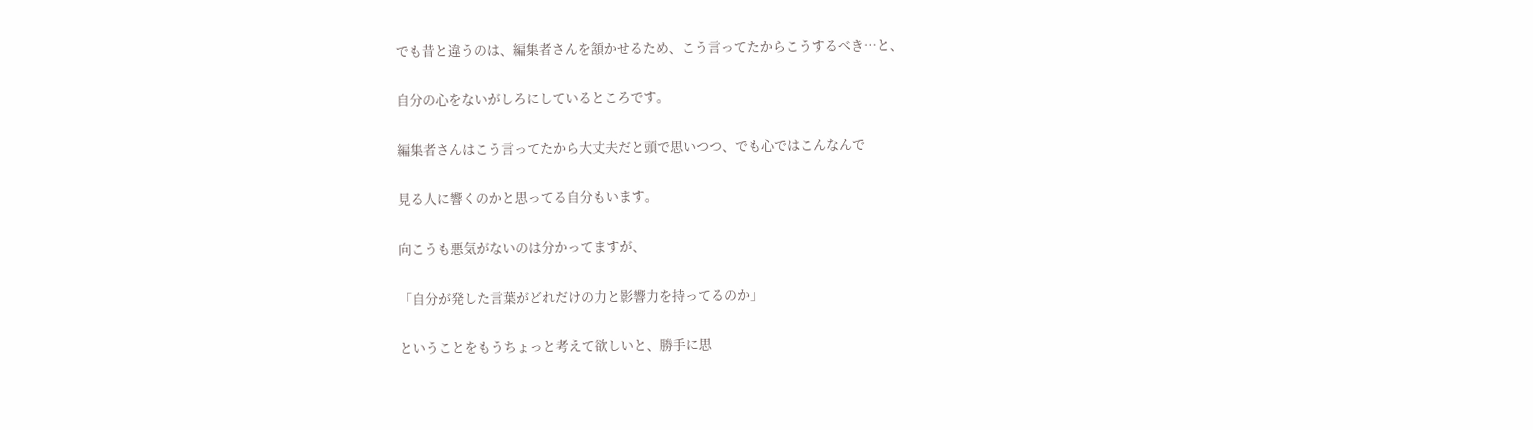でも昔と違うのは、編集者さんを頷かせるため、こう言ってたからこうするべき⋯と、

自分の心をないがしろにしているところです。

編集者さんはこう言ってたから大丈夫だと頭で思いつつ、でも心ではこんなんで

見る人に響くのかと思ってる自分もいます。

向こうも悪気がないのは分かってますが、

「自分が発した言葉がどれだけの力と影響力を持ってるのか」

ということをもうちょっと考えて欲しいと、勝手に思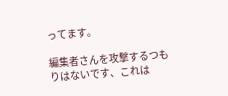ってます。

編集者さんを攻撃するつもりはないです、これは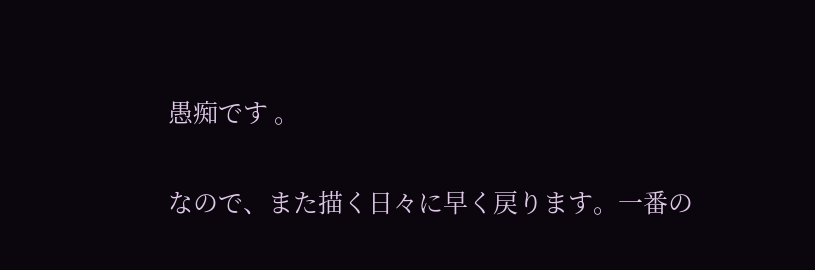愚痴です 。

なので、また描く日々に早く戻ります。一番の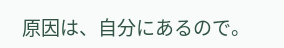原因は、自分にあるので。